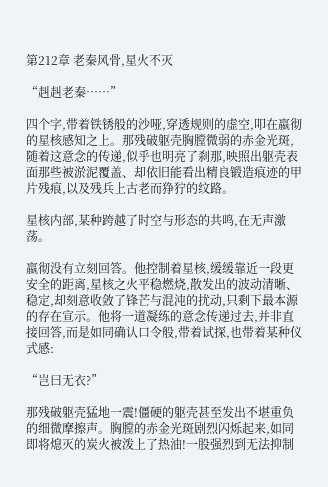第212章 老秦风骨,星火不灭

“赳赳老秦……”

四个字,带着铁锈般的沙哑,穿透规则的虚空,叩在嬴彻的星核感知之上。那残破躯壳胸膛微弱的赤金光斑,随着这意念的传递,似乎也明亮了刹那,映照出躯壳表面那些被淤泥覆盖、却依旧能看出精良锻造痕迹的甲片残痕,以及残兵上古老而狰狞的纹路。

星核内部,某种跨越了时空与形态的共鸣,在无声激荡。

嬴彻没有立刻回答。他控制着星核,缓缓靠近一段更安全的距离,星核之火平稳燃烧,散发出的波动清晰、稳定,却刻意收敛了锋芒与混沌的扰动,只剩下最本源的存在宣示。他将一道凝练的意念传递过去,并非直接回答,而是如同确认口令般,带着试探,也带着某种仪式感:

“岂曰无衣?”

那残破躯壳猛地一震!僵硬的躯壳甚至发出不堪重负的细微摩擦声。胸膛的赤金光斑剧烈闪烁起来,如同即将熄灭的炭火被泼上了热油!一股强烈到无法抑制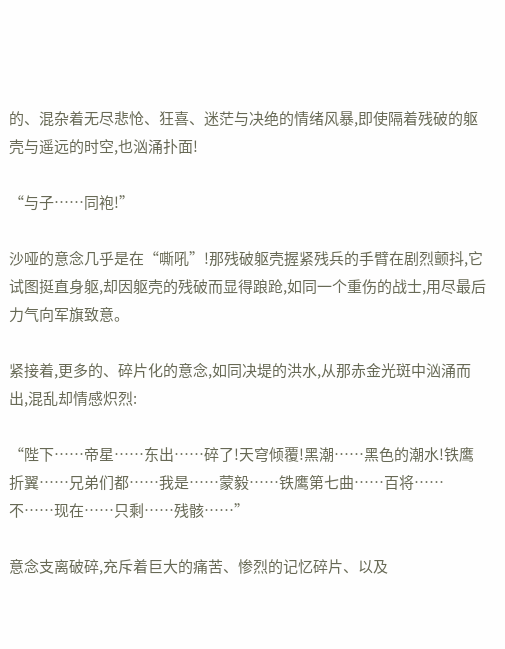的、混杂着无尽悲怆、狂喜、迷茫与决绝的情绪风暴,即使隔着残破的躯壳与遥远的时空,也汹涌扑面!

“与子……同袍!”

沙哑的意念几乎是在“嘶吼”!那残破躯壳握紧残兵的手臂在剧烈颤抖,它试图挺直身躯,却因躯壳的残破而显得踉跄,如同一个重伤的战士,用尽最后力气向军旗致意。

紧接着,更多的、碎片化的意念,如同决堤的洪水,从那赤金光斑中汹涌而出,混乱却情感炽烈:

“陛下……帝星……东出……碎了!天穹倾覆!黑潮……黑色的潮水!铁鹰折翼……兄弟们都……我是……蒙毅……铁鹰第七曲……百将……不……现在……只剩……残骸……”

意念支离破碎,充斥着巨大的痛苦、惨烈的记忆碎片、以及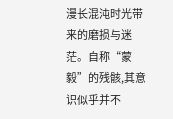漫长混沌时光带来的磨损与迷茫。自称“蒙毅”的残骸,其意识似乎并不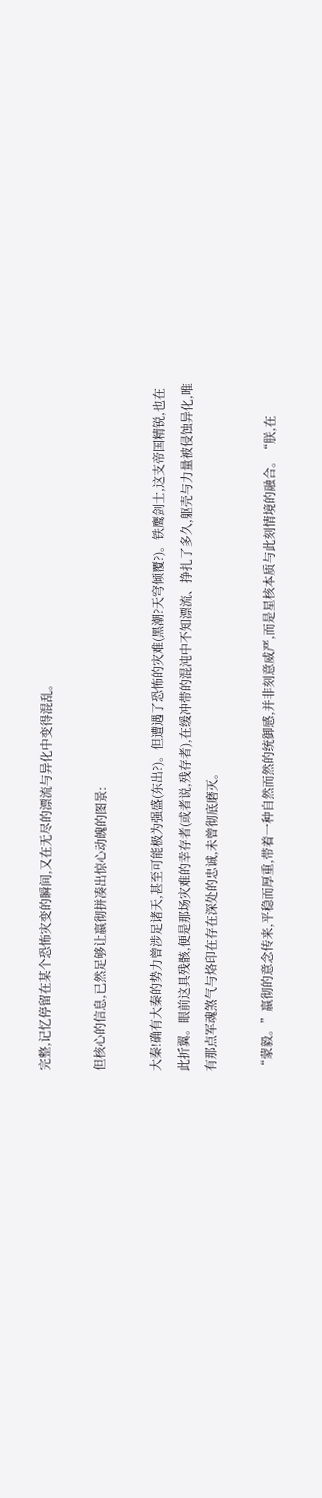完整,记忆停留在某个恐怖灾变的瞬间,又在无尽的漂流与异化中变得混乱。

但核心的信息,已然足够让嬴彻拼凑出惊心动魄的图景:

大秦!确有大秦的势力曾涉足诸天,甚至可能极为强盛(东出?)。但遭遇了恐怖的灾难(黑潮?天穹倾覆?)。铁鹰剑士,这支帝国精锐,也在此折翼。眼前这具残骸,便是那场灾难的幸存者(或者说,残存者),在缓冲带的混沌中不知漂流、挣扎了多久,躯壳与力量被侵蚀异化,唯有那点军魂煞气与烙印在存在深处的忠诚,未曾彻底磨灭。

“蒙毅。”嬴彻的意念传来,平稳而厚重,带着一种自然而然的统御感,并非刻意威严,而是星核本质与此刻情境的融合。“朕,在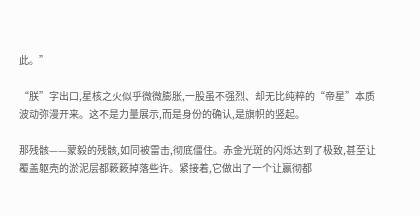此。”

“朕”字出口,星核之火似乎微微膨胀,一股虽不强烈、却无比纯粹的“帝星”本质波动弥漫开来。这不是力量展示,而是身份的确认,是旗帜的竖起。

那残骸——蒙毅的残骸,如同被雷击,彻底僵住。赤金光斑的闪烁达到了极致,甚至让覆盖躯壳的淤泥层都簌簌掉落些许。紧接着,它做出了一个让嬴彻都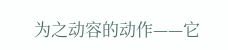为之动容的动作——它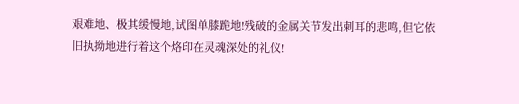艰难地、极其缓慢地,试图单膝跪地!残破的金属关节发出刺耳的悲鸣,但它依旧执拗地进行着这个烙印在灵魂深处的礼仪!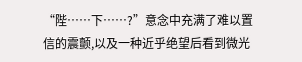“陛……下……?”意念中充满了难以置信的震颤,以及一种近乎绝望后看到微光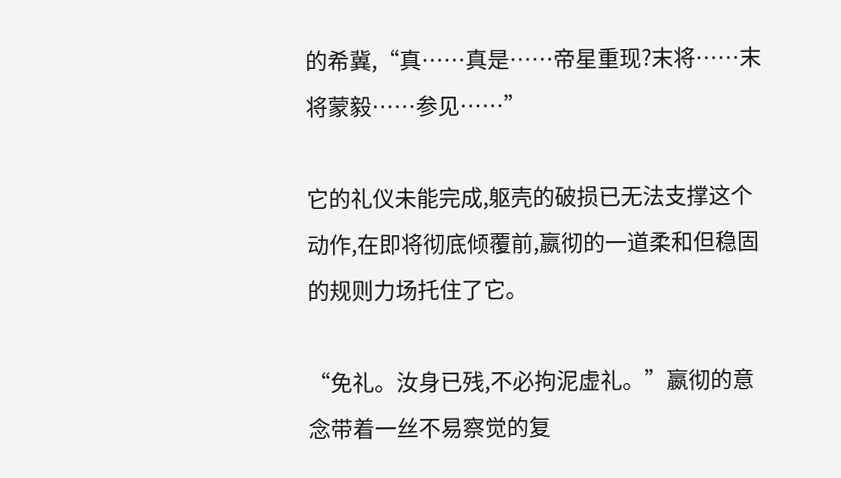的希冀,“真……真是……帝星重现?末将……末将蒙毅……参见……”

它的礼仪未能完成,躯壳的破损已无法支撑这个动作,在即将彻底倾覆前,嬴彻的一道柔和但稳固的规则力场托住了它。

“免礼。汝身已残,不必拘泥虚礼。”嬴彻的意念带着一丝不易察觉的复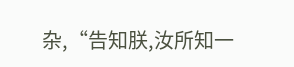杂,“告知朕,汝所知一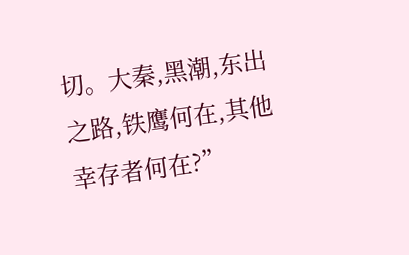切。大秦,黑潮,东出之路,铁鹰何在,其他幸存者何在?”